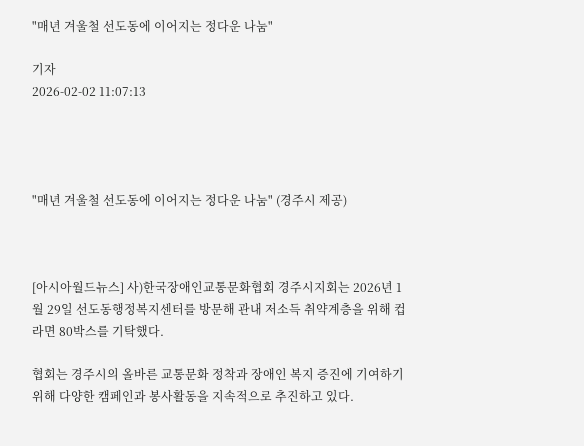"매년 겨울철 선도동에 이어지는 정다운 나눔"

기자
2026-02-02 11:07:13




"매년 겨울철 선도동에 이어지는 정다운 나눔" (경주시 제공)



[아시아월드뉴스] 사)한국장애인교통문화협회 경주시지회는 2026년 1월 29일 선도동행정복지센터를 방문해 관내 저소득 취약계층을 위해 컵라면 80박스를 기탁했다.

협회는 경주시의 올바른 교통문화 정착과 장애인 복지 증진에 기여하기 위해 다양한 캠페인과 봉사활동을 지속적으로 추진하고 있다.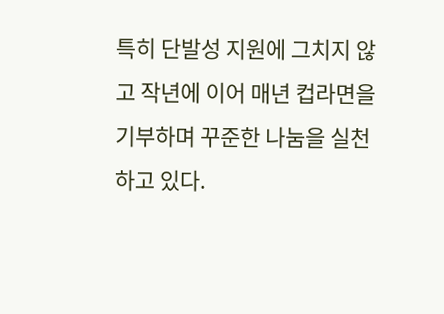특히 단발성 지원에 그치지 않고 작년에 이어 매년 컵라면을 기부하며 꾸준한 나눔을 실천하고 있다.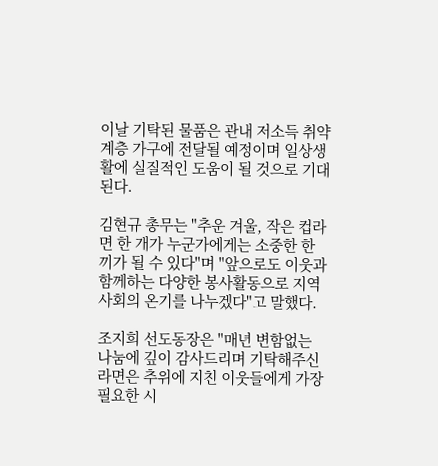이날 기탁된 물품은 관내 저소득 취약계층 가구에 전달될 예정이며 일상생활에 실질적인 도움이 될 것으로 기대된다.

김현규 총무는 "추운 겨울, 작은 컵라면 한 개가 누군가에게는 소중한 한 끼가 될 수 있다"며 "앞으로도 이웃과 함께하는 다양한 봉사활동으로 지역사회의 온기를 나누겠다"고 말했다.

조지희 선도동장은 "매년 변함없는 나눔에 깊이 감사드리며 기탁해주신 라면은 추위에 지친 이웃들에게 가장 필요한 시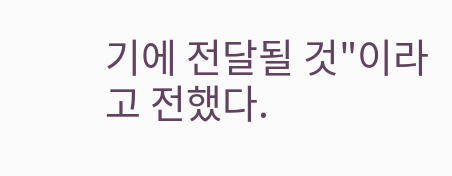기에 전달될 것"이라고 전했다.